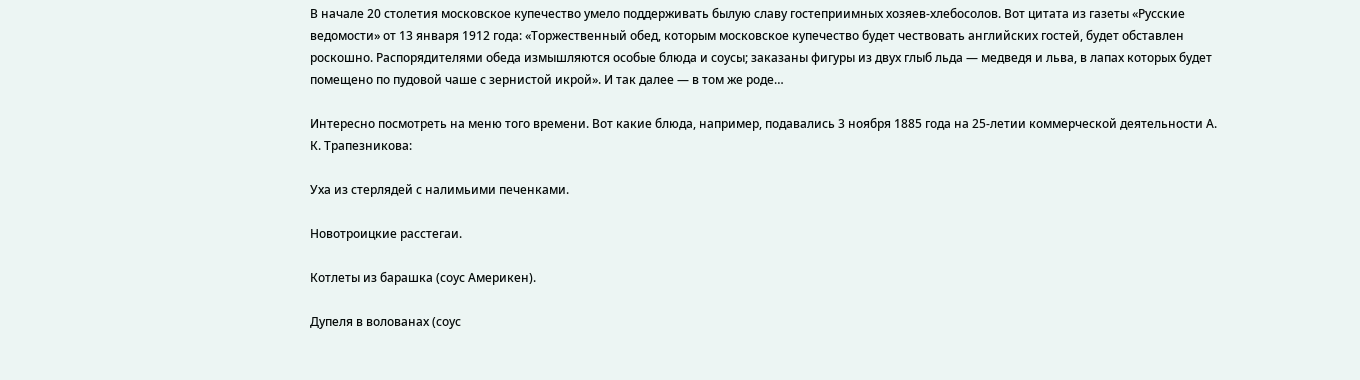В начале 20 столетия московское купечество умело поддерживать былую славу гостеприимных хозяев-хлебосолов. Вот цитата из газеты «Русские ведомости» от 13 января 1912 года: «Торжественный обед, которым московское купечество будет чествовать английских гостей, будет обставлен роскошно. Распорядителями обеда измышляются особые блюда и соусы; заказаны фигуры из двух глыб льда — медведя и льва, в лапах которых будет помещено по пудовой чаше с зернистой икрой». И так далее — в том же роде…

Интересно посмотреть на меню того времени. Вот какие блюда, например, подавались 3 ноября 1885 года на 25-летии коммерческой деятельности А. К. Трапезникова:

Уха из стерлядей с налимьими печенками.

Новотроицкие расстегаи.

Котлеты из барашка (соус Америкен).

Дупеля в волованах (соус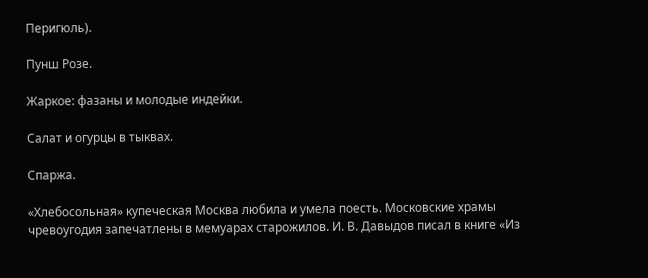Перигюль).

Пунш Розе.

Жаркое: фазаны и молодые индейки.

Салат и огурцы в тыквах.

Спаржа.

«Хлебосольная» купеческая Москва любила и умела поесть. Московские храмы чревоугодия запечатлены в мемуарах старожилов. И. В. Давыдов писал в книге «Из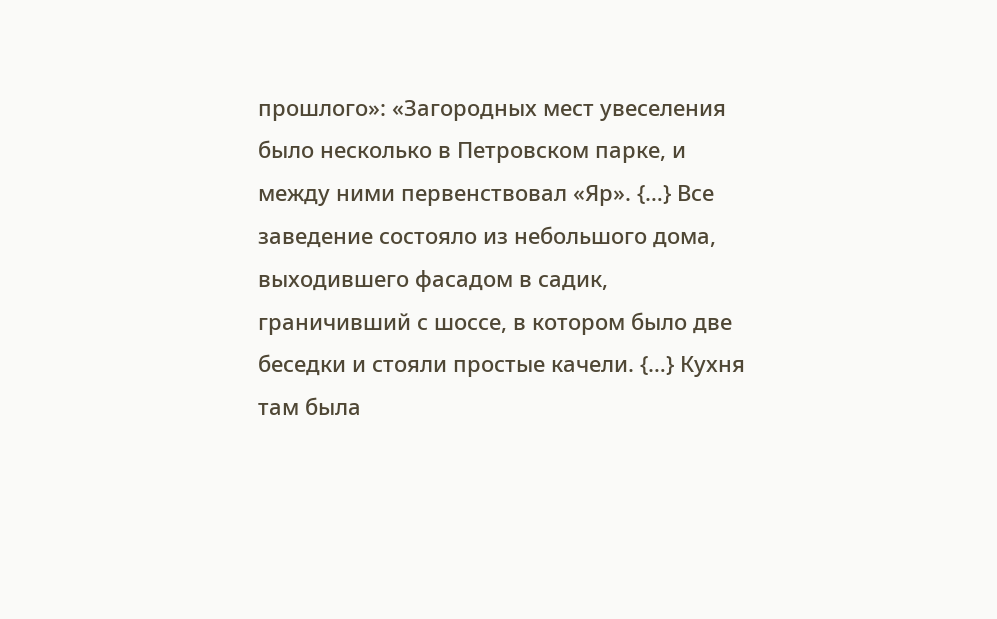прошлого»: «Загородных мест увеселения было несколько в Петровском парке, и между ними первенствовал «Яр». {…} Все заведение состояло из небольшого дома, выходившего фасадом в садик, граничивший с шоссе, в котором было две беседки и стояли простые качели. {…} Кухня там была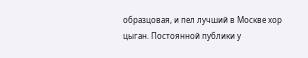образцовая, и пел лучший в Москве хор цыган. Постоянной публики у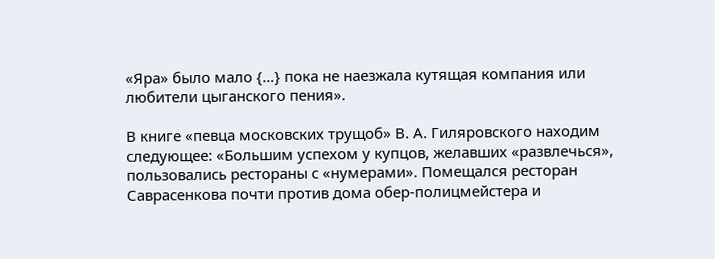«Яра» было мало {…} пока не наезжала кутящая компания или любители цыганского пения».

В книге «певца московских трущоб» В. А. Гиляровского находим следующее: «Большим успехом у купцов, желавших «развлечься», пользовались рестораны с «нумерами». Помещался ресторан Саврасенкова почти против дома обер-полицмейстера и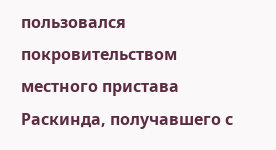пользовался покровительством местного пристава Раскинда, получавшего с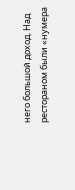него большой доход. Над рестораном были «нумера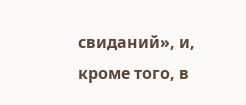свиданий», и, кроме того, в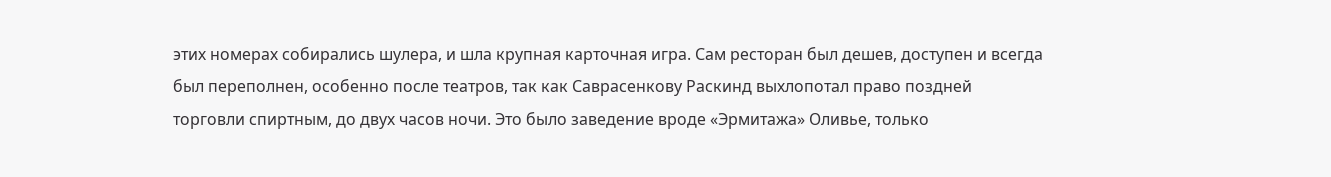этих номерах собирались шулера, и шла крупная карточная игра. Сам ресторан был дешев, доступен и всегда был переполнен, особенно после театров, так как Саврасенкову Раскинд выхлопотал право поздней торговли спиртным, до двух часов ночи. Это было заведение вроде «Эрмитажа» Оливье, только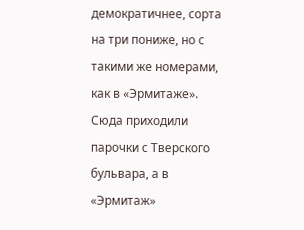демократичнее, сорта на три пониже, но с такими же номерами, как в «Эрмитаже». Сюда приходили парочки с Тверского бульвара, а в «Эрмитаж»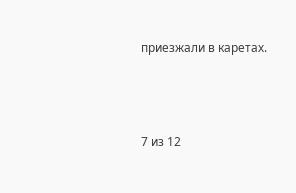приезжали в каретах.



7 из 12